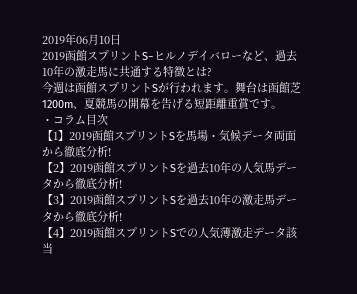2019年06月10日
2019函館スプリントS−ヒルノデイバローなど、過去10年の激走馬に共通する特徴とは?
今週は函館スプリントSが行われます。舞台は函館芝1200m、夏競馬の開幕を告げる短距離重賞です。
・コラム目次
【1】2019函館スプリントSを馬場・気候データ両面から徹底分析!
【2】2019函館スプリントSを過去10年の人気馬データから徹底分析!
【3】2019函館スプリントSを過去10年の激走馬データから徹底分析!
【4】2019函館スプリントSでの人気薄激走データ該当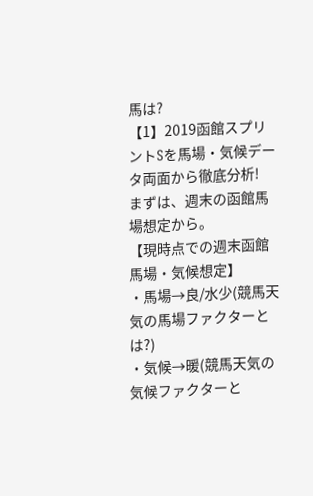馬は?
【1】2019函館スプリントSを馬場・気候データ両面から徹底分析!
まずは、週末の函館馬場想定から。
【現時点での週末函館馬場・気候想定】
・馬場→良/水少(競馬天気の馬場ファクターとは?)
・気候→暖(競馬天気の気候ファクターと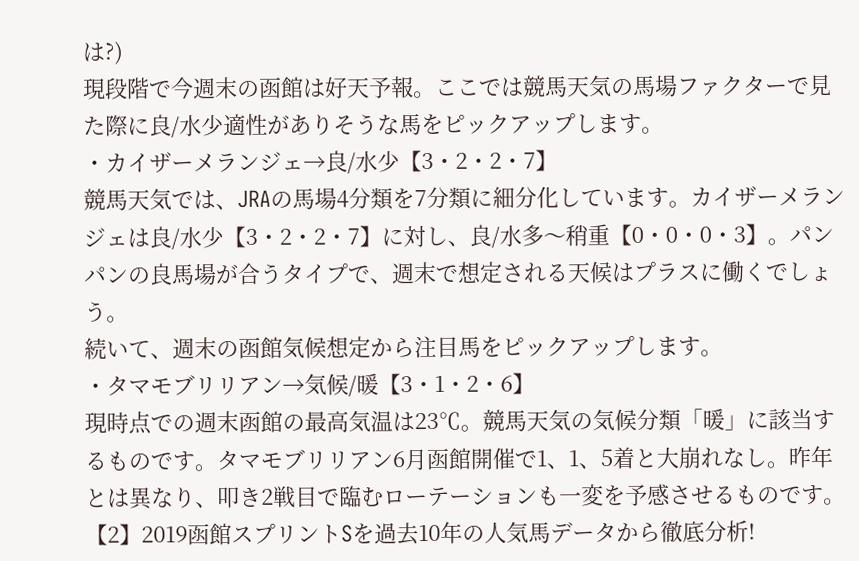は?)
現段階で今週末の函館は好天予報。ここでは競馬天気の馬場ファクターで見た際に良/水少適性がありそうな馬をピックアップします。
・カイザーメランジェ→良/水少【3・2・2・7】
競馬天気では、JRAの馬場4分類を7分類に細分化しています。カイザーメランジェは良/水少【3・2・2・7】に対し、良/水多〜稍重【0・0・0・3】。パンパンの良馬場が合うタイプで、週末で想定される天候はプラスに働くでしょう。
続いて、週末の函館気候想定から注目馬をピックアップします。
・タマモブリリアン→気候/暖【3・1・2・6】
現時点での週末函館の最高気温は23℃。競馬天気の気候分類「暖」に該当するものです。タマモブリリアン6月函館開催で1、1、5着と大崩れなし。昨年とは異なり、叩き2戦目で臨むローテーションも一変を予感させるものです。
【2】2019函館スプリントSを過去10年の人気馬データから徹底分析!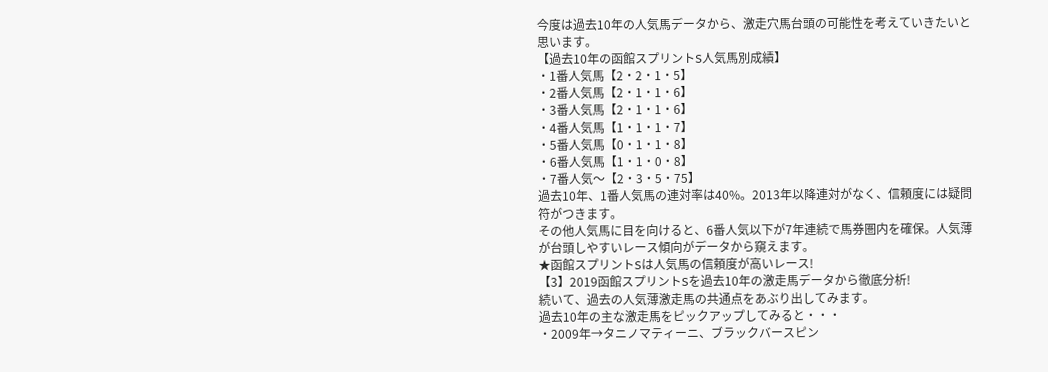今度は過去10年の人気馬データから、激走穴馬台頭の可能性を考えていきたいと思います。
【過去10年の函館スプリントS人気馬別成績】
・1番人気馬【2・2・1・5】
・2番人気馬【2・1・1・6】
・3番人気馬【2・1・1・6】
・4番人気馬【1・1・1・7】
・5番人気馬【0・1・1・8】
・6番人気馬【1・1・0・8】
・7番人気〜【2・3・5・75】
過去10年、1番人気馬の連対率は40%。2013年以降連対がなく、信頼度には疑問符がつきます。
その他人気馬に目を向けると、6番人気以下が7年連続で馬券圏内を確保。人気薄が台頭しやすいレース傾向がデータから窺えます。
★函館スプリントSは人気馬の信頼度が高いレース!
【3】2019函館スプリントSを過去10年の激走馬データから徹底分析!
続いて、過去の人気薄激走馬の共通点をあぶり出してみます。
過去10年の主な激走馬をピックアップしてみると・・・
・2009年→タニノマティーニ、ブラックバースピン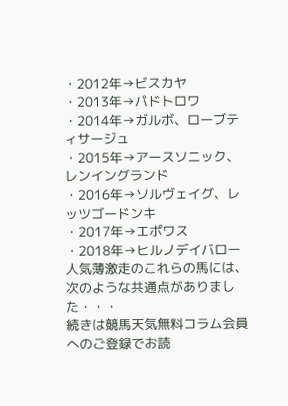・2012年→ビスカヤ
・2013年→パドトロワ
・2014年→ガルボ、ローブティサージュ
・2015年→アースソニック、レンイングランド
・2016年→ソルヴェイグ、レッツゴードンキ
・2017年→エポワス
・2018年→ヒルノデイバロー
人気薄激走のこれらの馬には、次のような共通点がありました・・・
続きは競馬天気無料コラム会員へのご登録でお読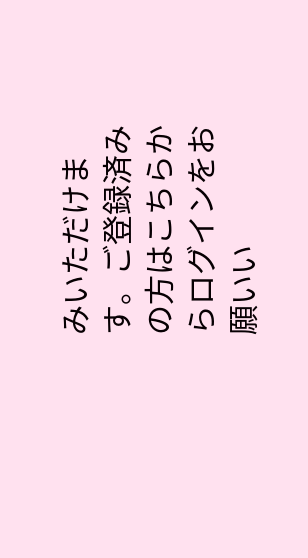みいただけます。ご登録済みの方はこちらからログインをお願いい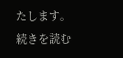たします。
続きを読む